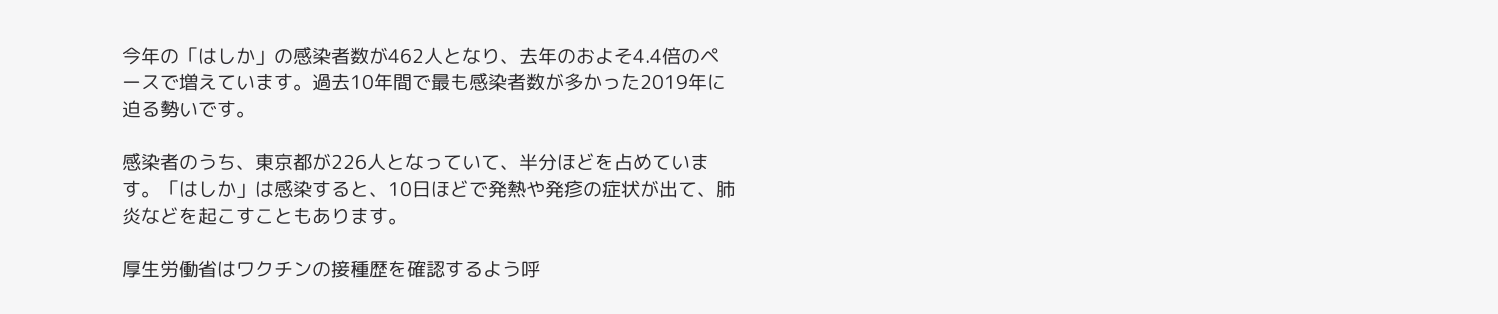今年の「はしか」の感染者数が462人となり、去年のおよそ4.4倍のペースで増えています。過去10年間で最も感染者数が多かった2019年に迫る勢いです。

感染者のうち、東京都が226人となっていて、半分ほどを占めています。「はしか」は感染すると、10日ほどで発熱や発疹の症状が出て、肺炎などを起こすこともあります。

厚生労働省はワクチンの接種歴を確認するよう呼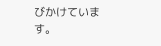びかけています。